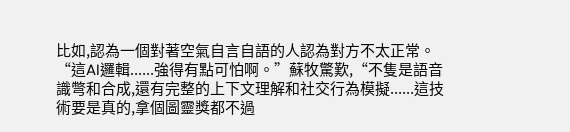比如,認為一個對著空氣自言自語的人認為對方不太正常。
“這AI邏輯......強得有點可怕啊。”蘇牧驚歎,“不隻是語音識彆和合成,還有完整的上下文理解和社交行為模擬......這技術要是真的,拿個圖靈獎都不過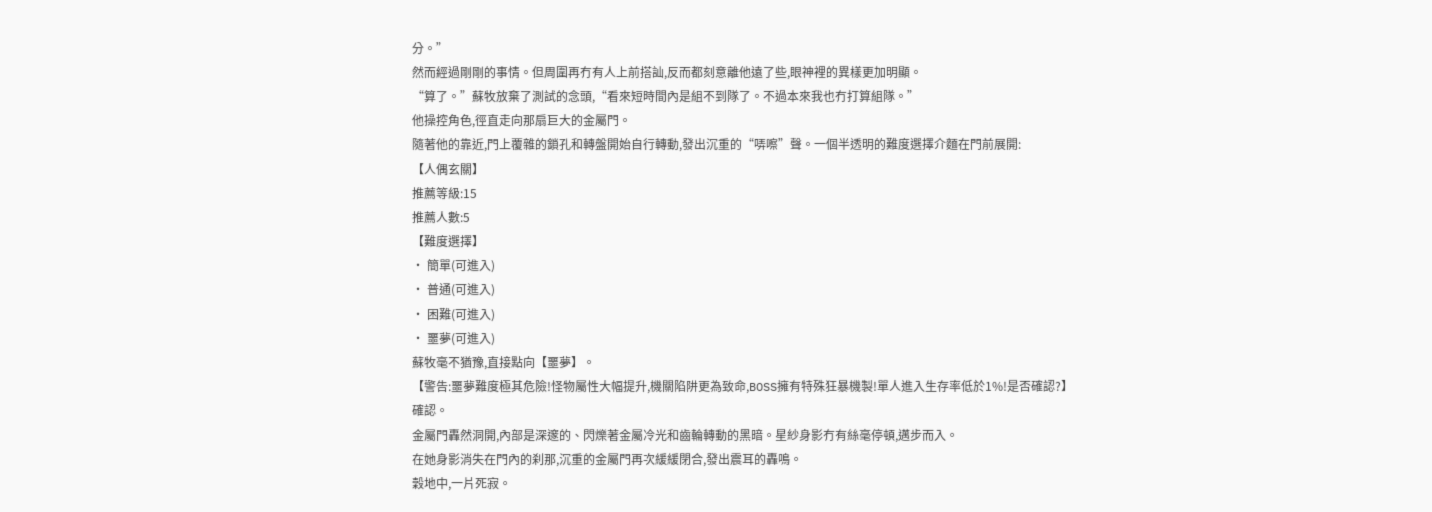分。”
然而經過剛剛的事情。但周圍再冇有人上前搭訕,反而都刻意離他遠了些,眼神裡的異樣更加明顯。
“算了。”蘇牧放棄了測試的念頭,“看來短時間內是組不到隊了。不過本來我也冇打算組隊。”
他操控角色,徑直走向那扇巨大的金屬門。
隨著他的靠近,門上覆雜的鎖孔和轉盤開始自行轉動,發出沉重的“哢嚓”聲。一個半透明的難度選擇介麵在門前展開:
【人偶玄關】
推薦等級:15
推薦人數:5
【難度選擇】
· 簡單(可進入)
· 普通(可進入)
· 困難(可進入)
· 噩夢(可進入)
蘇牧毫不猶豫,直接點向【噩夢】。
【警告:噩夢難度極其危險!怪物屬性大幅提升,機關陷阱更為致命,BOSS擁有特殊狂暴機製!單人進入生存率低於1%!是否確認?】
確認。
金屬門轟然洞開,內部是深邃的、閃爍著金屬冷光和齒輪轉動的黑暗。星紗身影冇有絲毫停頓,邁步而入。
在她身影消失在門內的刹那,沉重的金屬門再次緩緩閉合,發出震耳的轟鳴。
穀地中,一片死寂。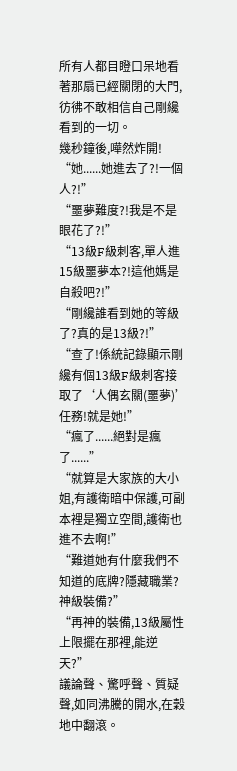所有人都目瞪口呆地看著那扇已經關閉的大門,彷彿不敢相信自己剛纔看到的一切。
幾秒鐘後,嘩然炸開!
“她......她進去了?!一個人?!”
“噩夢難度?!我是不是眼花了?!”
“13級F級刺客,單人進15級噩夢本?!這他媽是自殺吧?!”
“剛纔誰看到她的等級了?真的是13級?!”
“查了!係統記錄顯示剛纔有個13級F級刺客接取了‘人偶玄關(噩夢)’任務!就是她!”
“瘋了......絕對是瘋了......”
“就算是大家族的大小姐,有護衛暗中保護,可副本裡是獨立空間,護衛也進不去啊!”
“難道她有什麼我們不知道的底牌?隱藏職業?神級裝備?”
“再神的裝備,13級屬性上限擺在那裡,能逆天?”
議論聲、驚呼聲、質疑聲,如同沸騰的開水,在穀地中翻滾。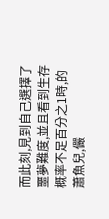而此刻,見到自己選擇了噩夢難度,並且看到生存概率不足百分之1時,的蕭魚兒,儼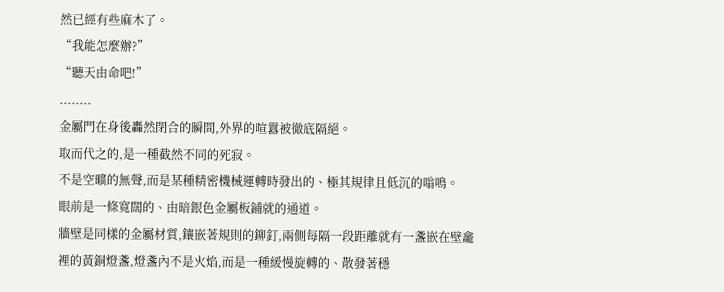然已經有些麻木了。
“我能怎麼辦?”
“聽天由命吧!”
........
金屬門在身後轟然閉合的瞬間,外界的喧囂被徹底隔絕。
取而代之的,是一種截然不同的死寂。
不是空曠的無聲,而是某種精密機械運轉時發出的、極其規律且低沉的嗡鳴。
眼前是一條寬闊的、由暗銀色金屬板鋪就的通道。
牆壁是同樣的金屬材質,鑲嵌著規則的鉚釘,兩側每隔一段距離就有一盞嵌在壁龕裡的黃銅燈盞,燈盞內不是火焰,而是一種緩慢旋轉的、散發著穩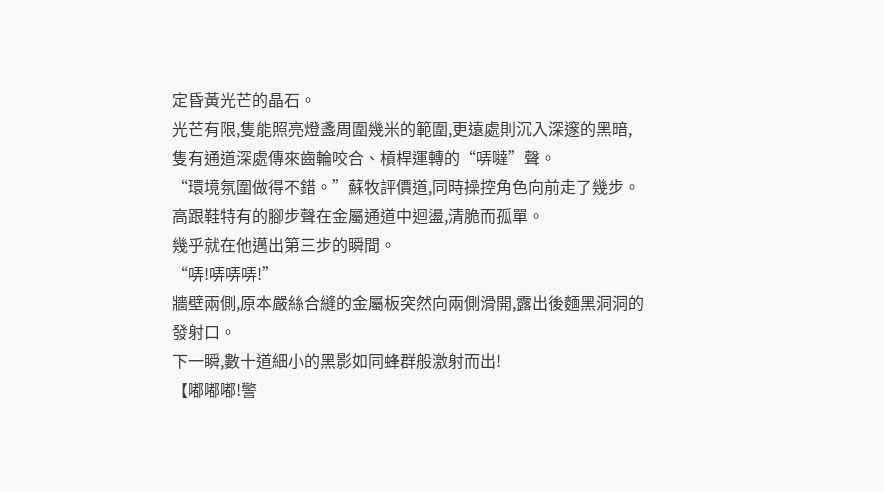定昏黃光芒的晶石。
光芒有限,隻能照亮燈盞周圍幾米的範圍,更遠處則沉入深邃的黑暗,隻有通道深處傳來齒輪咬合、槓桿運轉的“哢噠”聲。
“環境氛圍做得不錯。”蘇牧評價道,同時操控角色向前走了幾步。
高跟鞋特有的腳步聲在金屬通道中迴盪,清脆而孤單。
幾乎就在他邁出第三步的瞬間。
“哢!哢哢哢!”
牆壁兩側,原本嚴絲合縫的金屬板突然向兩側滑開,露出後麵黑洞洞的發射口。
下一瞬,數十道細小的黑影如同蜂群般激射而出!
【嘟嘟嘟!警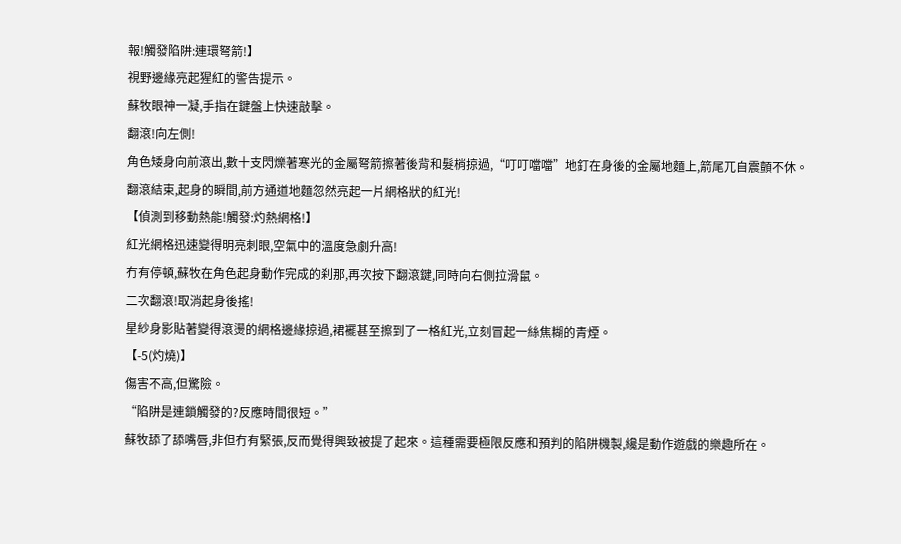報!觸發陷阱:連環弩箭!】
視野邊緣亮起猩紅的警告提示。
蘇牧眼神一凝,手指在鍵盤上快速敲擊。
翻滾!向左側!
角色矮身向前滾出,數十支閃爍著寒光的金屬弩箭擦著後背和髮梢掠過,“叮叮噹噹”地釘在身後的金屬地麵上,箭尾兀自震顫不休。
翻滾結束,起身的瞬間,前方通道地麵忽然亮起一片網格狀的紅光!
【偵測到移動熱能!觸發:灼熱網格!】
紅光網格迅速變得明亮刺眼,空氣中的溫度急劇升高!
冇有停頓,蘇牧在角色起身動作完成的刹那,再次按下翻滾鍵,同時向右側拉滑鼠。
二次翻滾!取消起身後搖!
星紗身影貼著變得滾燙的網格邊緣掠過,裙襬甚至擦到了一格紅光,立刻冒起一絲焦糊的青煙。
【-5(灼燒)】
傷害不高,但驚險。
“陷阱是連鎖觸發的?反應時間很短。”
蘇牧舔了舔嘴唇,非但冇有緊張,反而覺得興致被提了起來。這種需要極限反應和預判的陷阱機製,纔是動作遊戲的樂趣所在。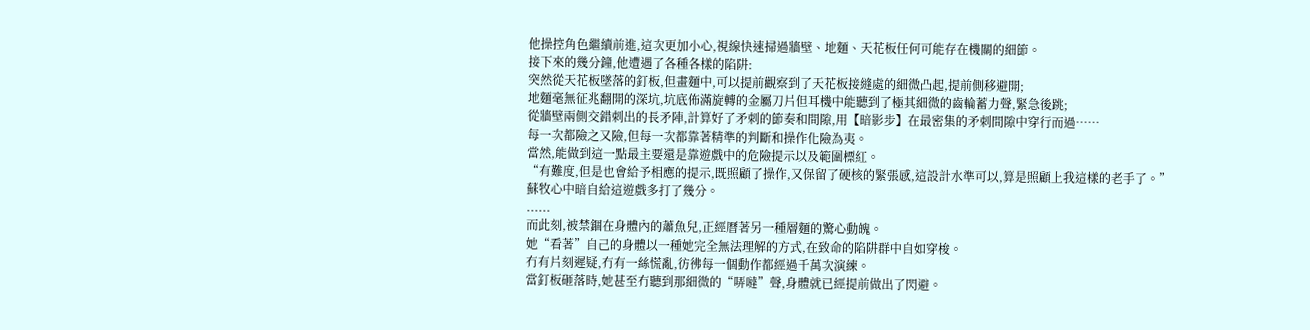他操控角色繼續前進,這次更加小心,視線快速掃過牆壁、地麵、天花板任何可能存在機關的細節。
接下來的幾分鐘,他遭遇了各種各樣的陷阱:
突然從天花板墜落的釘板,但畫麵中,可以提前觀察到了天花板接縫處的細微凸起,提前側移避開;
地麵毫無征兆翻開的深坑,坑底佈滿旋轉的金屬刀片但耳機中能聽到了極其細微的齒輪蓄力聲,緊急後跳;
從牆壁兩側交錯刺出的長矛陣,計算好了矛刺的節奏和間隙,用【暗影步】在最密集的矛刺間隙中穿行而過……
每一次都險之又險,但每一次都靠著精準的判斷和操作化險為夷。
當然,能做到這一點最主要還是靠遊戲中的危險提示以及範圍標紅。
“有難度,但是也會給予相應的提示,既照顧了操作,又保留了硬核的緊張感,這設計水準可以,算是照顧上我這樣的老手了。”
蘇牧心中暗自給這遊戲多打了幾分。
......
而此刻,被禁錮在身體內的蕭魚兒,正經曆著另一種層麵的驚心動魄。
她“看著”自己的身體以一種她完全無法理解的方式,在致命的陷阱群中自如穿梭。
冇有片刻遲疑,冇有一絲慌亂,彷彿每一個動作都經過千萬次演練。
當釘板砸落時,她甚至冇聽到那細微的“哢噠”聲,身體就已經提前做出了閃避。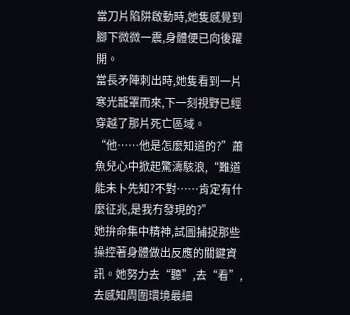當刀片陷阱啟動時,她隻感覺到腳下微微一震,身體便已向後躍開。
當長矛陣刺出時,她隻看到一片寒光籠罩而來,下一刻視野已經穿越了那片死亡區域。
“他……他是怎麼知道的?”蕭魚兒心中掀起驚濤駭浪,“難道能未卜先知?不對……肯定有什麼征兆,是我冇發現的?”
她拚命集中精神,試圖捕捉那些操控著身體做出反應的關鍵資訊。她努力去“聽”,去“看”,去感知周圍環境最細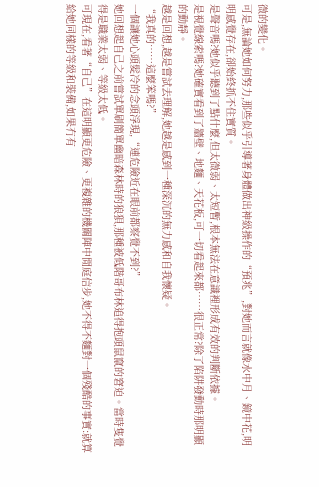微的變化。
可是,無論她如何努力,那些似乎引導著身體做出神級操作的“預兆”,對她而言就像水中月、鏡中花,明明感覺存在,卻始終抓不住實質。
是聲音嗎?她似乎聽到了點什麼,但太微弱、太短暫,根本無法在意識裡形成有效的判斷依據。
是視覺線索嗎?她確實看到了牆壁、地麵、天花板,可一切看起來都……很正常?除了陷阱發動時那明顯的動靜。
越是回想,越是嘗試去理解,她越是感到一種深沉的無力感和自我懷疑。
“我真的……這麼笨嗎?”
一個讓她心頭髮冷的念頭浮現,“連危險近在眼前都察覺不到?”
她回想起自己之前嘗試單刷簡單幽暗森林時的狼狽,那種被低階哥布林追得抱頭鼠竄的窘迫。當時隻覺得是職業太弱、等級太低。
可現在,看著“自己”在這明顯更危險、更複雜的機關陣中閒庭信步,她不得不麵對一個殘酷的事實:就算給她同樣的等級和裝備,如果冇有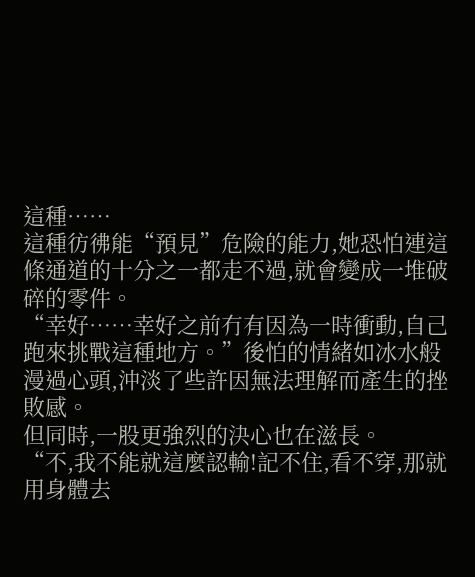這種……
這種彷彿能“預見”危險的能力,她恐怕連這條通道的十分之一都走不過,就會變成一堆破碎的零件。
“幸好……幸好之前冇有因為一時衝動,自己跑來挑戰這種地方。”後怕的情緒如冰水般漫過心頭,沖淡了些許因無法理解而產生的挫敗感。
但同時,一股更強烈的決心也在滋長。
“不,我不能就這麼認輸!記不住,看不穿,那就用身體去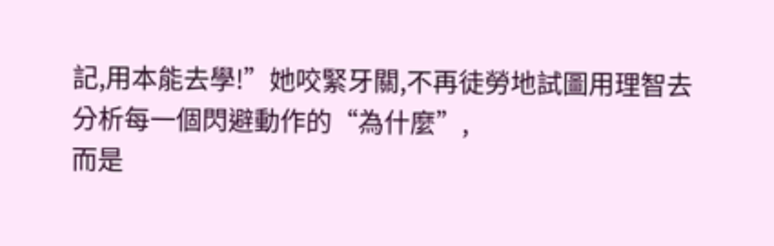記,用本能去學!”她咬緊牙關,不再徒勞地試圖用理智去分析每一個閃避動作的“為什麼”,
而是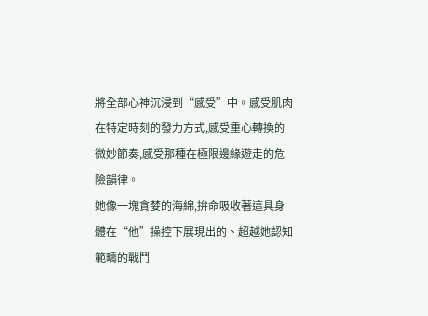將全部心神沉浸到“感受”中。感受肌肉在特定時刻的發力方式,感受重心轉換的微妙節奏,感受那種在極限邊緣遊走的危險韻律。
她像一塊貪婪的海綿,拚命吸收著這具身體在“他”操控下展現出的、超越她認知範疇的戰鬥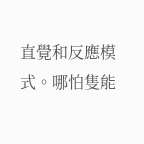直覺和反應模式。哪怕隻能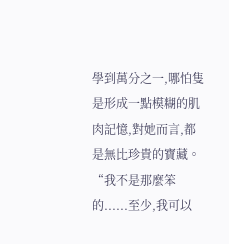學到萬分之一,哪怕隻是形成一點模糊的肌肉記憶,對她而言,都是無比珍貴的寶藏。
“我不是那麼笨的......至少,我可以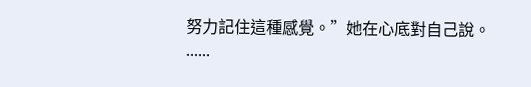努力記住這種感覺。”她在心底對自己說。
......